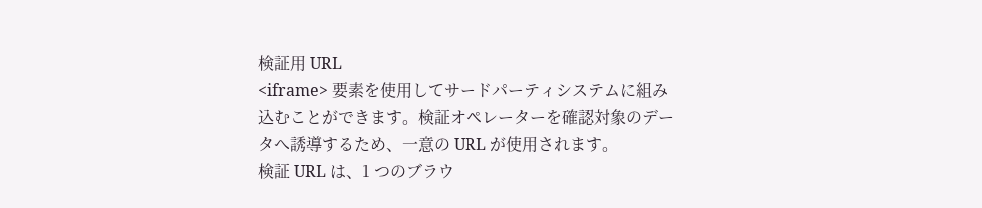検証用 URL
<iframe> 要素を使用してサードパーティシステムに組み込むことができます。検証オペレーターを確認対象のデータへ誘導するため、一意の URL が使用されます。
検証 URL は、1 つのブラウ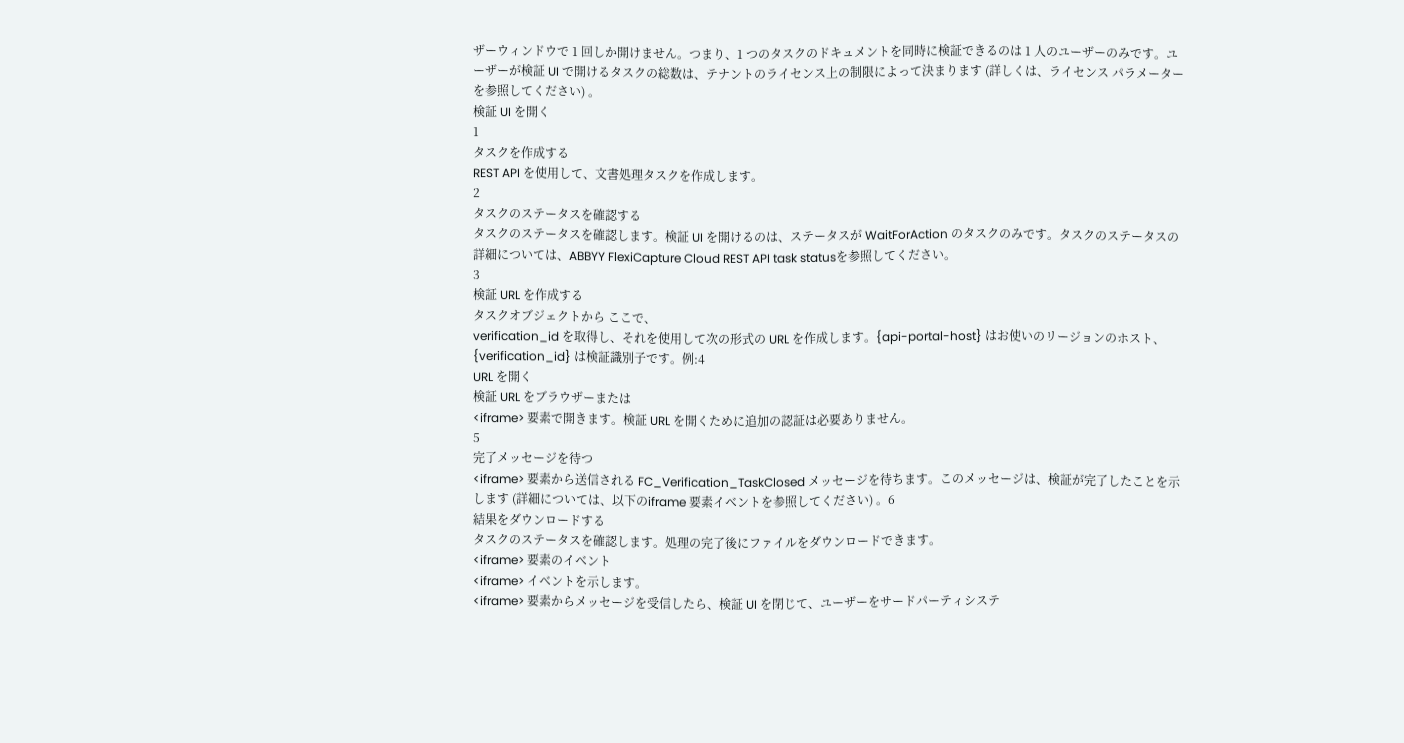ザーウィンドウで 1 回しか開けません。つまり、1 つのタスクのドキュメントを同時に検証できるのは 1 人のユーザーのみです。ユーザーが検証 UI で開けるタスクの総数は、テナントのライセンス上の制限によって決まります (詳しくは、ライセンス パラメーターを参照してください) 。
検証 UI を開く
1
タスクを作成する
REST API を使用して、文書処理タスクを作成します。
2
タスクのステータスを確認する
タスクのステータスを確認します。検証 UI を開けるのは、ステータスが WaitForAction のタスクのみです。タスクのステータスの詳細については、ABBYY FlexiCapture Cloud REST API task statusを参照してください。
3
検証 URL を作成する
タスクオブジェクトから ここで、
verification_id を取得し、それを使用して次の形式の URL を作成します。{api-portal-host} はお使いのリージョンのホスト、{verification_id} は検証識別子です。例:4
URL を開く
検証 URL をブラウザーまたは
<iframe> 要素で開きます。検証 URL を開くために追加の認証は必要ありません。
5
完了メッセージを待つ
<iframe> 要素から送信される FC_Verification_TaskClosed メッセージを待ちます。このメッセージは、検証が完了したことを示します (詳細については、以下のiframe 要素イベントを参照してください) 。6
結果をダウンロードする
タスクのステータスを確認します。処理の完了後にファイルをダウンロードできます。
<iframe> 要素のイベント
<iframe> イベントを示します。
<iframe> 要素からメッセージを受信したら、検証 UI を閉じて、ユーザーをサードパーティシステ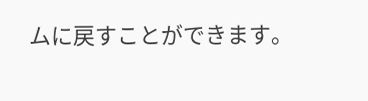ムに戻すことができます。